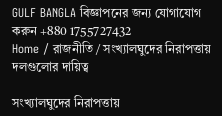GULF BANGLA বিজ্ঞাপনের জন্য যোগাযোগ করুন +880 1755727432
Home / রাজনীতি / সংখ্যালঘুদের নিরাপত্তায় দলগুলোর দায়িত্ব

সংখ্যালঘুদের নিরাপত্তায়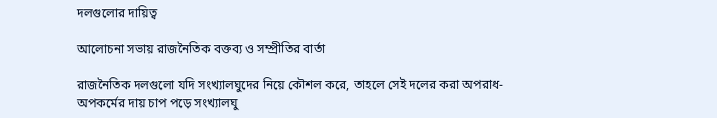দলগুলোর দায়িত্ব

আলোচনা সভায় রাজনৈতিক বক্তব্য ও সম্প্রীতির বার্তা

রাজনৈতিক দলগুলো যদি সংখ্যালঘুদের নিয়ে কৌশল করে, তাহলে সেই দলের করা অপরাধ-অপকর্মের দায় চাপ পড়ে সংখ্যালঘু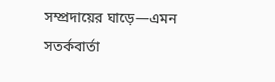সম্প্রদায়ের ঘাড়ে—এমন সতর্কবার্তা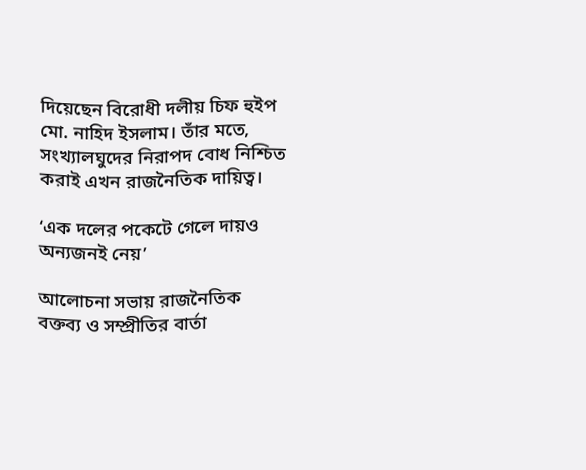দিয়েছেন বিরোধী দলীয় চিফ হুইপ মো. নাহিদ ইসলাম। তাঁর মতে, সংখ্যালঘুদের নিরাপদ বোধ নিশ্চিত করাই এখন রাজনৈতিক দায়িত্ব।

‘এক দলের পকেটে গেলে দায়ও অন্যজনই নেয়’

আলোচনা সভায় রাজনৈতিক বক্তব্য ও সম্প্রীতির বার্তা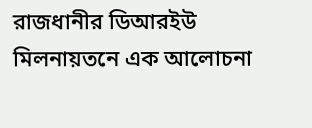রাজধানীর ডিআরইউ মিলনায়তনে এক আলোচনা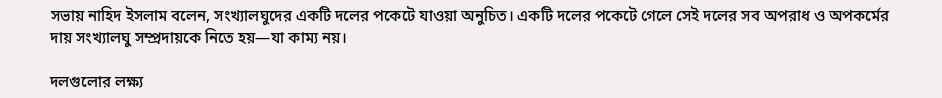সভায় নাহিদ ইসলাম বলেন, সংখ্যালঘুদের একটি দলের পকেটে যাওয়া অনুচিত। একটি দলের পকেটে গেলে সেই দলের সব অপরাধ ও অপকর্মের দায় সংখ্যালঘু সম্প্রদায়কে নিতে হয়—যা কাম্য নয়।

দলগুলোর লক্ষ্য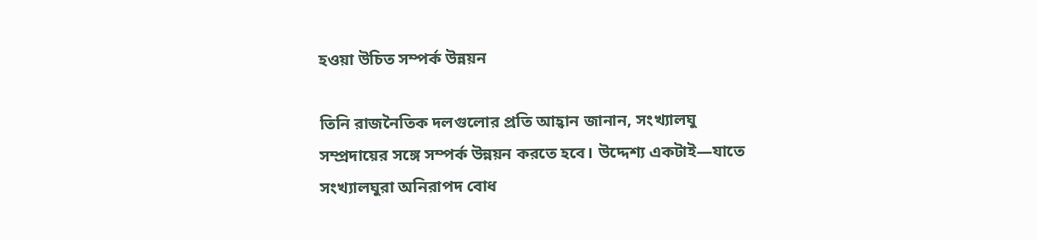হওয়া উচিত সম্পর্ক উন্নয়ন

তিনি রাজনৈতিক দলগুলোর প্রতি আহ্বান জানান, সংখ্যালঘু সম্প্রদায়ের সঙ্গে সম্পর্ক উন্নয়ন করতে হবে। উদ্দেশ্য একটাই—যাতে সংখ্যালঘুরা অনিরাপদ বোধ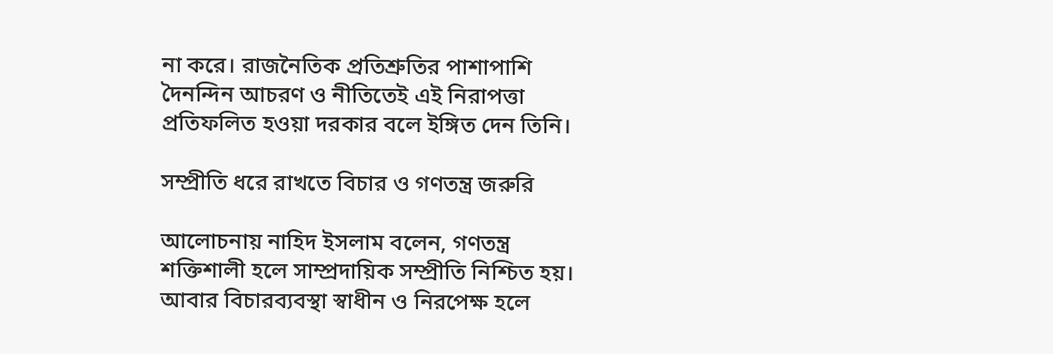না করে। রাজনৈতিক প্রতিশ্রুতির পাশাপাশি দৈনন্দিন আচরণ ও নীতিতেই এই নিরাপত্তা প্রতিফলিত হওয়া দরকার বলে ইঙ্গিত দেন তিনি।

সম্প্রীতি ধরে রাখতে বিচার ও গণতন্ত্র জরুরি

আলোচনায় নাহিদ ইসলাম বলেন, গণতন্ত্র শক্তিশালী হলে সাম্প্রদায়িক সম্প্রীতি নিশ্চিত হয়। আবার বিচারব্যবস্থা স্বাধীন ও নিরপেক্ষ হলে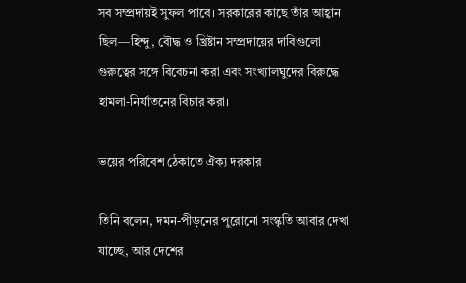সব সম্প্রদায়ই সুফল পাবে। সরকারের কাছে তাঁর আহ্বান ছিল—হিন্দু, বৌদ্ধ ও খ্রিষ্টান সম্প্রদায়ের দাবিগুলো গুরুত্বের সঙ্গে বিবেচনা করা এবং সংখ্যালঘুদের বিরুদ্ধে হামলা-নির্যাতনের বিচার করা।

ভয়ের পরিবেশ ঠেকাতে ঐক্য দরকার

তিনি বলেন, দমন-পীড়নের পুরোনো সংস্কৃতি আবার দেখা যাচ্ছে, আর দেশের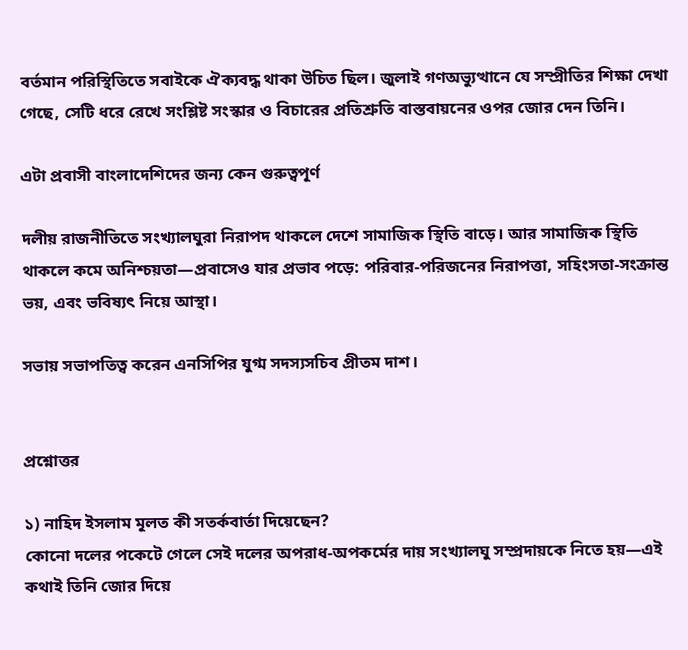বর্তমান পরিস্থিতিতে সবাইকে ঐক্যবদ্ধ থাকা উচিত ছিল। জুলাই গণঅভ্যুত্থানে যে সম্প্রীতির শিক্ষা দেখা গেছে, সেটি ধরে রেখে সংশ্লিষ্ট সংস্কার ও বিচারের প্রতিশ্রুতি বাস্তবায়নের ওপর জোর দেন তিনি।

এটা প্রবাসী বাংলাদেশিদের জন্য কেন গুরুত্বপূর্ণ

দলীয় রাজনীতিতে সংখ্যালঘুরা নিরাপদ থাকলে দেশে সামাজিক স্থিতি বাড়ে। আর সামাজিক স্থিতি থাকলে কমে অনিশ্চয়তা—প্রবাসেও যার প্রভাব পড়ে: পরিবার-পরিজনের নিরাপত্তা, সহিংসতা-সংক্রান্ত ভয়, এবং ভবিষ্যৎ নিয়ে আস্থা।

সভায় সভাপতিত্ব করেন এনসিপির যুগ্ম সদস্যসচিব প্রীতম দাশ।


প্রশ্নোত্তর

১) নাহিদ ইসলাম মূলত কী সতর্কবার্তা দিয়েছেন?
কোনো দলের পকেটে গেলে সেই দলের অপরাধ-অপকর্মের দায় সংখ্যালঘু সম্প্রদায়কে নিতে হয়—এই কথাই তিনি জোর দিয়ে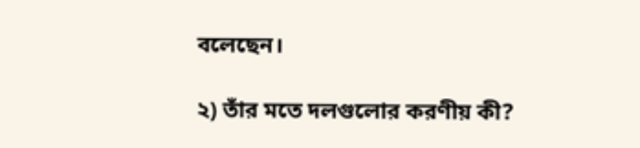বলেছেন।

২) তাঁর মতে দলগুলোর করণীয় কী?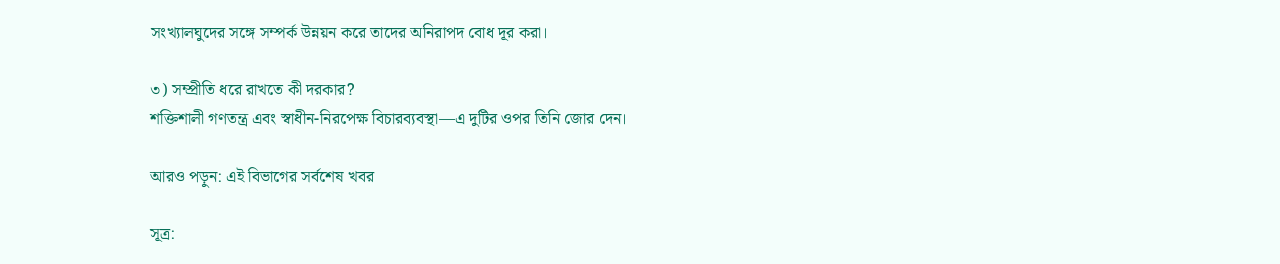সংখ্যালঘুদের সঙ্গে সম্পর্ক উন্নয়ন করে তাদের অনিরাপদ বোধ দূর করা।

৩) সম্প্রীতি ধরে রাখতে কী দরকার?
শক্তিশালী গণতন্ত্র এবং স্বাধীন-নিরপেক্ষ বিচারব্যবস্থা—এ দুটির ওপর তিনি জোর দেন।

আরও পড়ুন: এই বিভাগের সর্বশেষ খবর

সূত্র: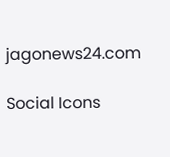jagonews24.com

Social Icons